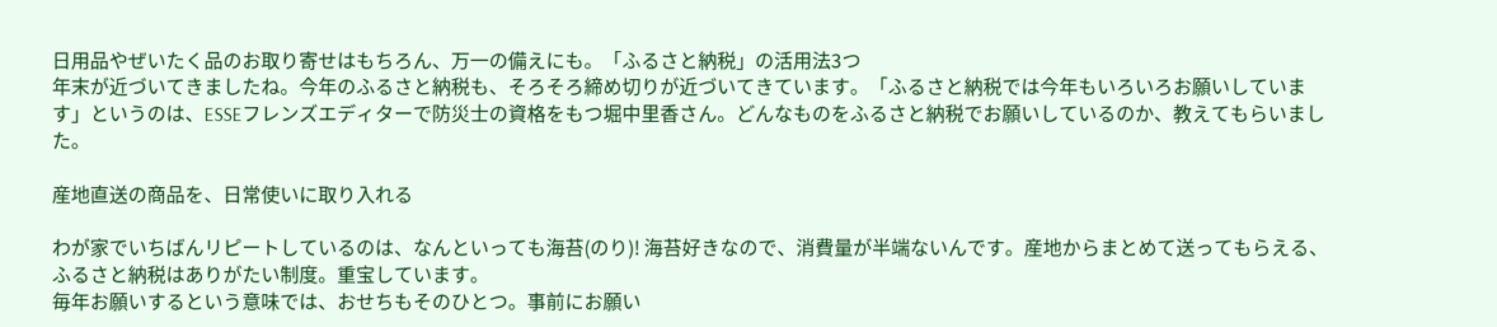日用品やぜいたく品のお取り寄せはもちろん、万一の備えにも。「ふるさと納税」の活用法3つ
年末が近づいてきましたね。今年のふるさと納税も、そろそろ締め切りが近づいてきています。「ふるさと納税では今年もいろいろお願いしています」というのは、ESSEフレンズエディターで防災士の資格をもつ堀中里香さん。どんなものをふるさと納税でお願いしているのか、教えてもらいました。

産地直送の商品を、日常使いに取り入れる

わが家でいちばんリピートしているのは、なんといっても海苔(のり)! 海苔好きなので、消費量が半端ないんです。産地からまとめて送ってもらえる、ふるさと納税はありがたい制度。重宝しています。
毎年お願いするという意味では、おせちもそのひとつ。事前にお願い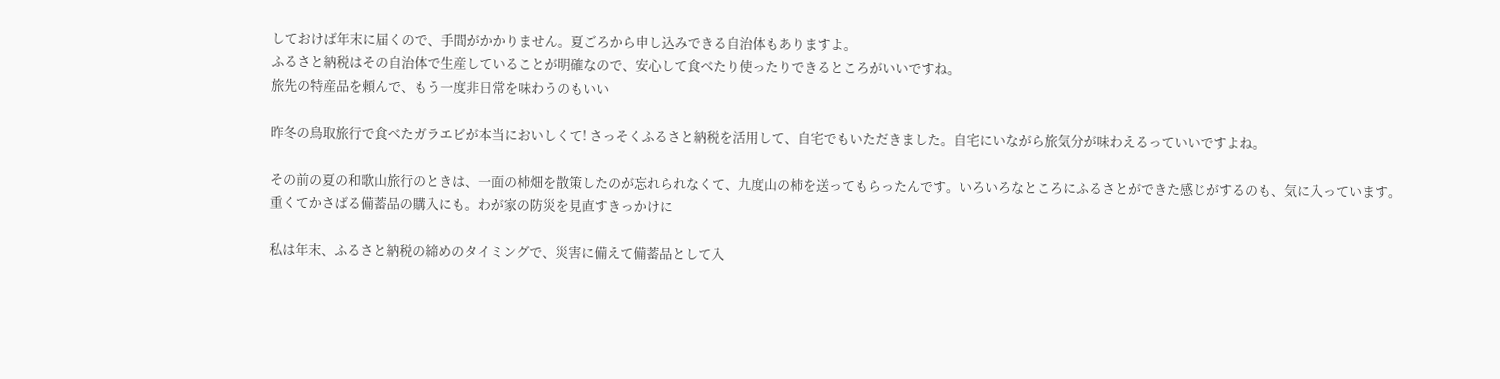しておけば年末に届くので、手間がかかりません。夏ごろから申し込みできる自治体もありますよ。
ふるさと納税はその自治体で生産していることが明確なので、安心して食べたり使ったりできるところがいいですね。
旅先の特産品を頼んで、もう一度非日常を味わうのもいい

昨冬の鳥取旅行で食べたガラエビが本当においしくて! さっそくふるさと納税を活用して、自宅でもいただきました。自宅にいながら旅気分が味わえるっていいですよね。

その前の夏の和歌山旅行のときは、一面の柿畑を散策したのが忘れられなくて、九度山の柿を送ってもらったんです。いろいろなところにふるさとができた感じがするのも、気に入っています。
重くてかさばる備蓄品の購入にも。わが家の防災を見直すきっかけに

私は年末、ふるさと納税の締めのタイミングで、災害に備えて備蓄品として入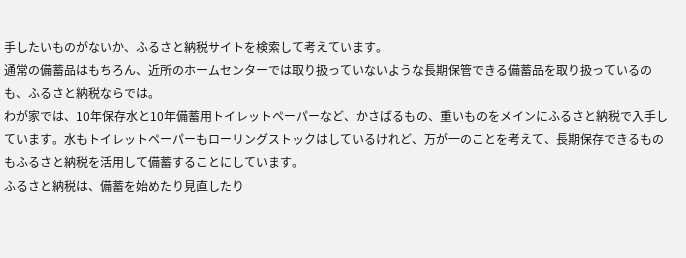手したいものがないか、ふるさと納税サイトを検索して考えています。
通常の備蓄品はもちろん、近所のホームセンターでは取り扱っていないような長期保管できる備蓄品を取り扱っているのも、ふるさと納税ならでは。
わが家では、10年保存水と10年備蓄用トイレットペーパーなど、かさばるもの、重いものをメインにふるさと納税で入手しています。水もトイレットペーパーもローリングストックはしているけれど、万が一のことを考えて、長期保存できるものもふるさと納税を活用して備蓄することにしています。
ふるさと納税は、備蓄を始めたり見直したり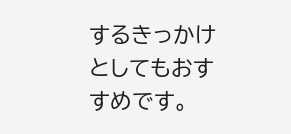するきっかけとしてもおすすめです。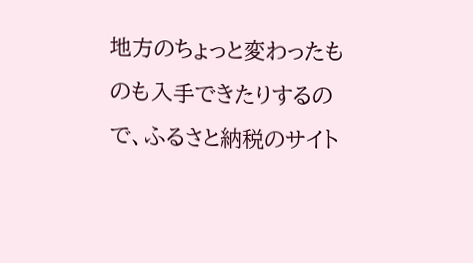地方のちょっと変わったものも入手できたりするので、ふるさと納税のサイト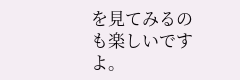を見てみるのも楽しいですよ。